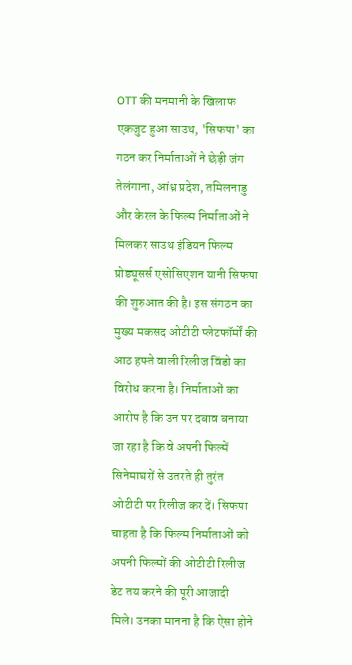OTT की मनमानी के खिलाफ एकजुट हुआ साउथ, 'सिफपा' का गठन कर निर्माताओं ने छेड़ी जंग
तेलंगाना, आंध्र प्रदेश, तमिलनाडु और केरल के फिल्म निर्माताओं ने मिलकर साउथ इंडियन फिल्म प्रोड्यूसर्स एसोसिएशन यानी सिफपा की शुरुआत की है। इस संगठन का मुख्य मकसद ओटीटी प्लेटफॉर्मों की आठ हफ्ते वाली रिलीज विंडो का विरोध करना है। निर्माताओं का आरोप है कि उन पर दबाव बनाया जा रहा है कि वे अपनी फिल्में सिनेमाघरों से उतरते ही तुरंत ओटीटी पर रिलीज कर दें। सिफपा चाहता है कि फिल्म निर्माताओं को अपनी फिल्मों की ओटीटी रिलीज डेट तय करने की पूरी आजादी मिले। उनका मानना है कि ऐसा होने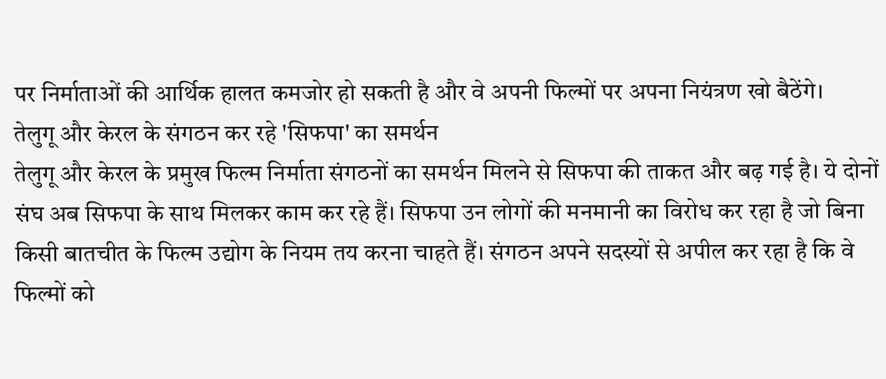पर निर्माताओं की आर्थिक हालत कमजोर हो सकती है और वे अपनी फिल्मों पर अपना नियंत्रण खो बैठेंगे।
तेलुगू और केरल के संगठन कर रहे 'सिफपा' का समर्थन
तेलुगू और केरल के प्रमुख फिल्म निर्माता संगठनों का समर्थन मिलने से सिफपा की ताकत और बढ़ गई है। ये दोनों संघ अब सिफपा के साथ मिलकर काम कर रहे हैं। सिफपा उन लोगों की मनमानी का विरोध कर रहा है जो बिना किसी बातचीत के फिल्म उद्योग के नियम तय करना चाहते हैं। संगठन अपने सदस्यों से अपील कर रहा है कि वे फिल्मों को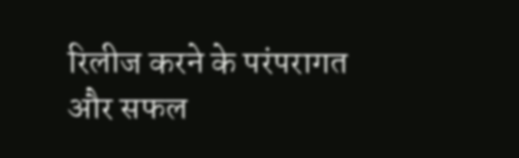रिलीज करने के परंपरागत और सफल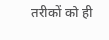तरीकों को ही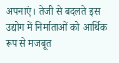अपनाएं। तेजी से बदलते इस उद्योग में निर्माताओं को आर्थिक रूप से मजबूत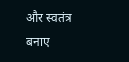और स्वतंत्र बनाए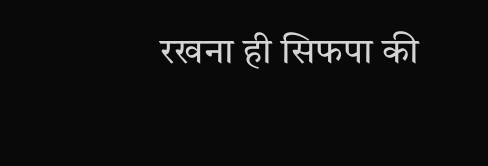रखना ही सिफपा की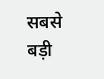सबसे बड़ी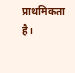प्राथमिकता है।